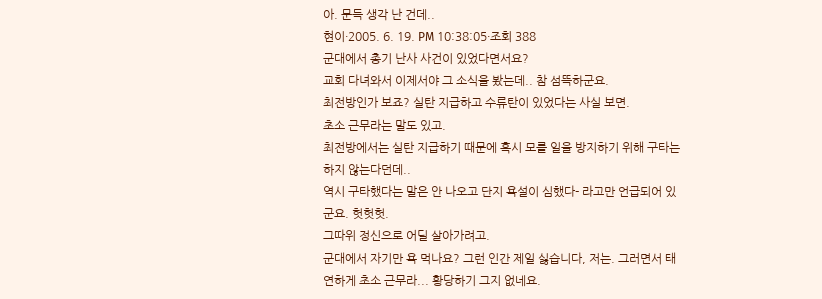아. 문득 생각 난 건데..
현이·2005. 6. 19. PM 10:38:05·조회 388
군대에서 총기 난사 사건이 있었다면서요?
교회 다녀와서 이제서야 그 소식을 봤는데.. 참 섬뜩하군요.
최전방인가 보죠? 실탄 지급하고 수류탄이 있었다는 사실 보면.
초소 근무라는 말도 있고.
최전방에서는 실탄 지급하기 때문에 혹시 모를 일을 방지하기 위해 구타는 하지 않는다던데..
역시 구타했다는 말은 안 나오고 단지 욕설이 심했다- 라고만 언급되어 있군요. 헛헛헛.
그따위 정신으로 어딜 살아가려고.
군대에서 자기만 욕 먹나요? 그런 인간 제일 싫습니다, 저는. 그러면서 태연하게 초소 근무라... 황당하기 그지 없네요.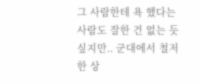그 사람한테 욕 했다는 사람도 잘한 건 없는 듯 싶지만.. 군대에서 철저한 상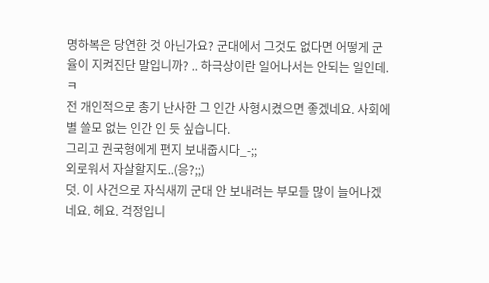명하복은 당연한 것 아닌가요? 군대에서 그것도 없다면 어떻게 군율이 지켜진단 말입니까? .. 하극상이란 일어나서는 안되는 일인데. ㅋ
전 개인적으로 총기 난사한 그 인간 사형시켰으면 좋겠네요. 사회에 별 쓸모 없는 인간 인 듯 싶습니다.
그리고 권국형에게 편지 보내줍시다_-;;
외로워서 자살할지도..(응?;;)
덧. 이 사건으로 자식새끼 군대 안 보내려는 부모들 많이 늘어나겠네요. 헤요. 걱정입니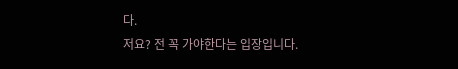다.
저요? 전 꼭 가야한다는 입장입니다.